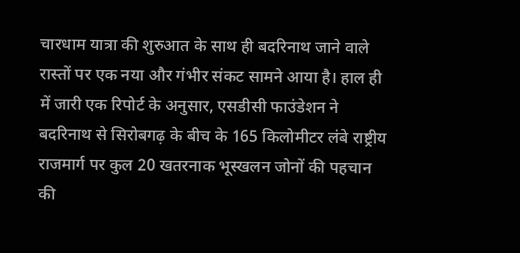चारधाम यात्रा की शुरुआत के साथ ही बदरिनाथ जाने वाले रास्तों पर एक नया और गंभीर संकट सामने आया है। हाल ही में जारी एक रिपोर्ट के अनुसार, एसडीसी फाउंडेशन ने बदरिनाथ से सिरोबगढ़ के बीच के 165 किलोमीटर लंबे राष्ट्रीय राजमार्ग पर कुल 20 खतरनाक भूस्खलन जोनों की पहचान की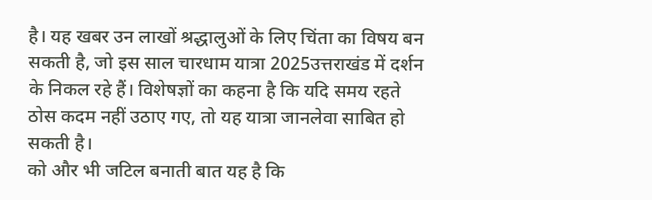है। यह खबर उन लाखों श्रद्धालुओं के लिए चिंता का विषय बन सकती है, जो इस साल चारधाम यात्रा 2025उत्तराखंड में दर्शन के निकल रहे हैं। विशेषज्ञों का कहना है कि यदि समय रहते ठोस कदम नहीं उठाए गए, तो यह यात्रा जानलेवा साबित हो सकती है।
को और भी जटिल बनाती बात यह है कि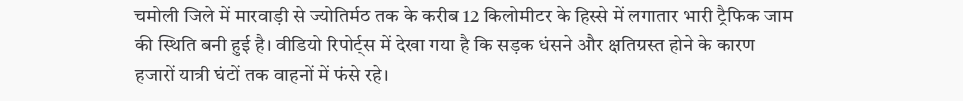चमोली जिले में मारवाड़ी से ज्योतिर्मठ तक के करीब 12 किलोमीटर के हिस्से में लगातार भारी ट्रैफिक जाम की स्थिति बनी हुई है। वीडियो रिपोर्ट्स में देखा गया है कि सड़क धंसने और क्षतिग्रस्त होने के कारण हजारों यात्री घंटों तक वाहनों में फंसे रहे।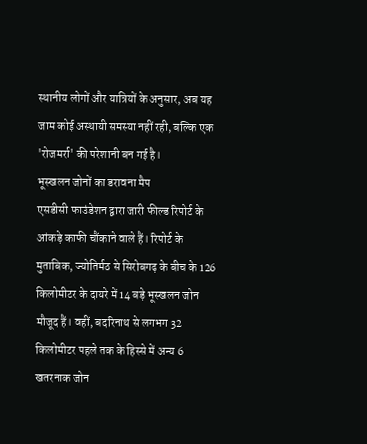स्थानीय लोगों और यात्रियों के अनुसार, अब यह जाम कोई अस्थायी समस्या नहीं रही, बल्कि एक 'रोजमर्रा' की परेशानी बन गई है।
भूस्खलन जोनों का डरावना मैप
एसडीसी फाउंडेशन द्वारा जारी फील्ड रिपोर्ट के आंकड़े काफी चौंकाने वाले हैं। रिपोर्ट के मुताबिक, ज्योतिर्मठ से सिरोबगढ़ के बीच के 126 किलोमीटर के दायरे में 14 बड़े भूस्खलन जोन मौजूद हैं। वहीं, बदरिनाथ से लगभग 32 किलोमीटर पहले तक के हिस्से में अन्य 6 खतरनाक जोन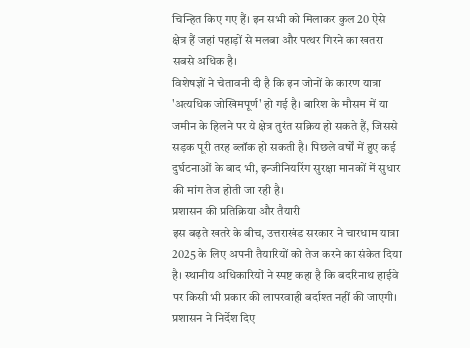चिन्हित किए गए हैं। इन सभी को मिलाकर कुल 20 ऐसे क्षेत्र हैं जहां पहाड़ों से मलबा और पत्थर गिरने का खतरा सबसे अधिक है।
विशेषज्ञों ने चेतावनी दी है कि इन जोनों के कारण यात्रा 'अत्यधिक जोखिमपूर्ण' हो गई है। बारिश के मौसम में या जमीन के हिलने पर ये क्षेत्र तुरंत सक्रिय हो सकते हैं, जिससे सड़क पूरी तरह ब्लॉक हो सकती है। पिछले वर्षों में हुए कई दुर्घटनाओं के बाद भी, इन्जीनियरिंग सुरक्षा मानकों में सुधार की मांग तेज होती जा रही है।
प्रशासन की प्रतिक्रिया और तैयारी
इस बढ़ते खतरे के बीच, उत्तराखंड सरकार ने चारधाम यात्रा 2025 के लिए अपनी तैयारियों को तेज करने का संकेत दिया है। स्थानीय अधिकारियों ने स्पष्ट कहा है कि बदरिनाथ हाईवे पर किसी भी प्रकार की लापरवाही बर्दाश्त नहीं की जाएगी। प्रशासन ने निर्देश दिए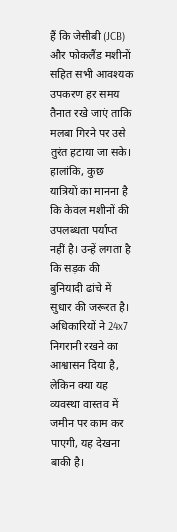हैं कि जेसीबी (JCB) और फोकलैंड मशीनों सहित सभी आवश्यक उपकरण हर समय तैनात रखे जाएं ताकि मलबा गिरने पर उसे तुरंत हटाया जा सके।
हालांकि, कुछ यात्रियों का मानना है कि केवल मशीनों की उपलब्धता पर्याप्त नहीं है। उन्हें लगता है कि सड़क की बुनियादी ढांचे में सुधार की जरूरत है। अधिकारियों ने 24x7 निगरानी रखने का आश्वासन दिया है, लेकिन क्या यह व्यवस्था वास्तव में जमीन पर काम कर पाएगी, यह देखना बाकी है।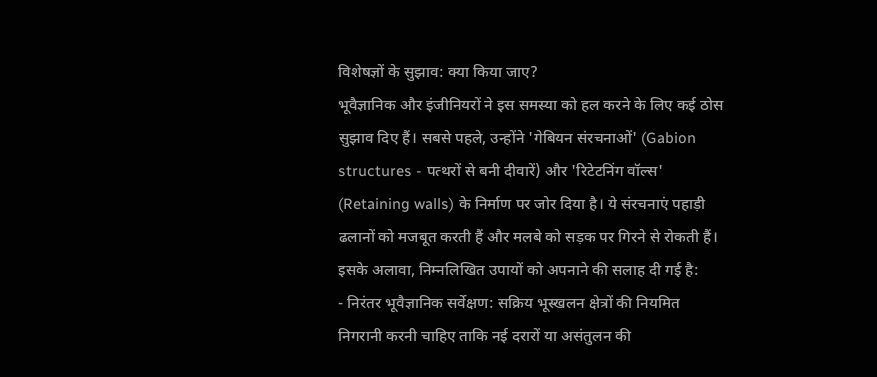विशेषज्ञों के सुझाव: क्या किया जाए?
भूवैज्ञानिक और इंजीनियरों ने इस समस्या को हल करने के लिए कई ठोस सुझाव दिए हैं। सबसे पहले, उन्होंने 'गेबियन संरचनाओं' (Gabion structures - पत्थरों से बनी दीवारें) और 'रिटेटनिंग वॉल्स' (Retaining walls) के निर्माण पर जोर दिया है। ये संरचनाएं पहाड़ी ढलानों को मजबूत करती हैं और मलबे को सड़क पर गिरने से रोकती हैं।
इसके अलावा, निम्नलिखित उपायों को अपनाने की सलाह दी गई है:
- निरंतर भूवैज्ञानिक सर्वेक्षण: सक्रिय भूस्खलन क्षेत्रों की नियमित निगरानी करनी चाहिए ताकि नई दरारों या असंतुलन की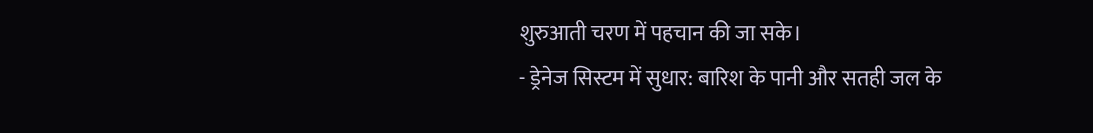शुरुआती चरण में पहचान की जा सके।
- ड्रेनेज सिस्टम में सुधार: बारिश के पानी और सतही जल के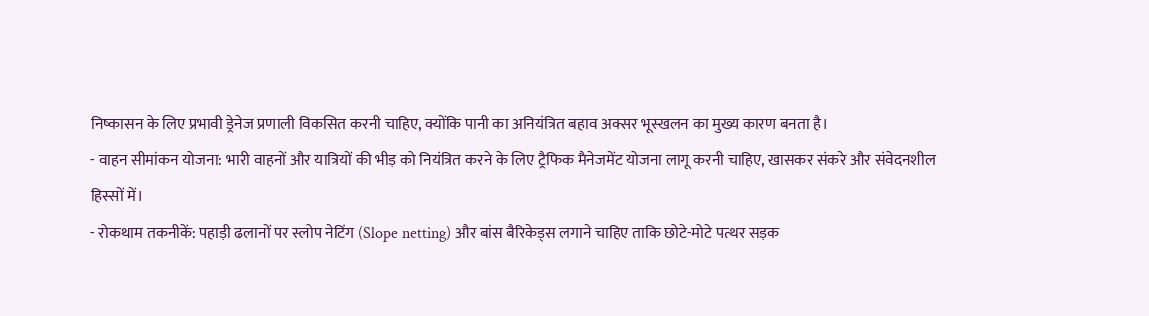निष्कासन के लिए प्रभावी ड्रेनेज प्रणाली विकसित करनी चाहिए, क्योंकि पानी का अनियंत्रित बहाव अक्सर भूस्खलन का मुख्य कारण बनता है।
- वाहन सीमांकन योजना: भारी वाहनों और यात्रियों की भीड़ को नियंत्रित करने के लिए ट्रैफिक मैनेजमेंट योजना लागू करनी चाहिए, खासकर संकरे और संवेदनशील हिस्सों में।
- रोकथाम तकनीकें: पहाड़ी ढलानों पर स्लोप नेटिंग (Slope netting) और बांस बैरिकेड्स लगाने चाहिए ताकि छोटे-मोटे पत्थर सड़क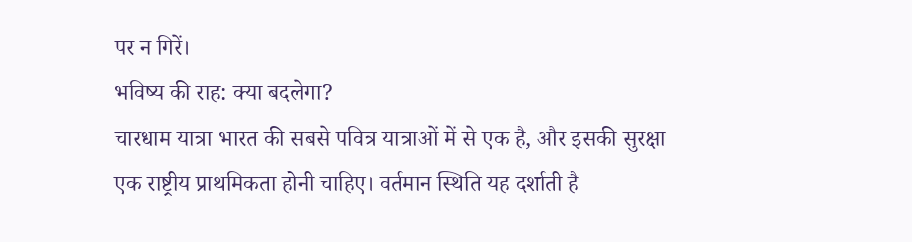पर न गिरें।
भविष्य की राह: क्या बदलेगा?
चारधाम यात्रा भारत की सबसे पवित्र यात्राओं में से एक है, और इसकी सुरक्षा एक राष्ट्रीय प्राथमिकता होनी चाहिए। वर्तमान स्थिति यह दर्शाती है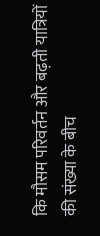कि मौसम परिवर्तन और बढ़ती यात्रियों की संख्या के बीच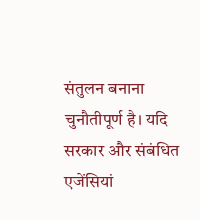संतुलन बनाना चुनौतीपूर्ण है। यदि सरकार और संबंधित एजेंसियां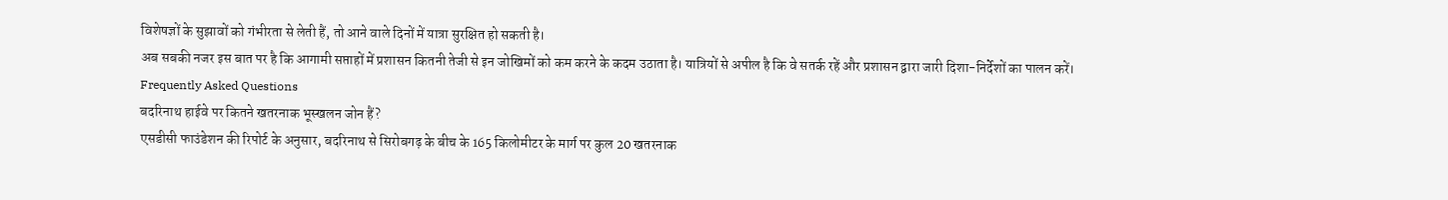विशेषज्ञों के सुझावों को गंभीरता से लेती हैं, तो आने वाले दिनों में यात्रा सुरक्षित हो सकती है।
अब सबकी नजर इस बात पर है कि आगामी सप्ताहों में प्रशासन कितनी तेजी से इन जोखिमों को कम करने के कदम उठाता है। यात्रियों से अपील है कि वे सतर्क रहें और प्रशासन द्वारा जारी दिशा-निर्देशों का पालन करें।
Frequently Asked Questions
बदरिनाथ हाईवे पर कितने खतरनाक भूस्खलन जोन हैं?
एसडीसी फाउंडेशन की रिपोर्ट के अनुसार, बदरिनाथ से सिरोबगढ़ के बीच के 165 किलोमीटर के मार्ग पर कुल 20 खतरनाक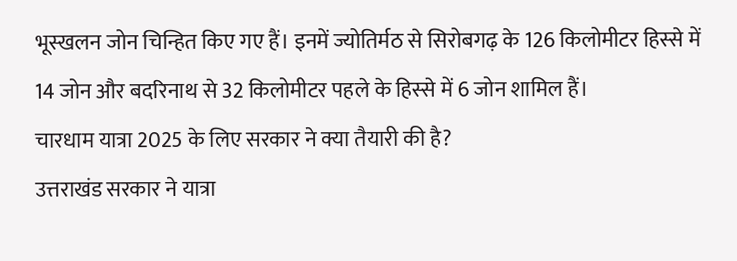भूस्खलन जोन चिन्हित किए गए हैं। इनमें ज्योतिर्मठ से सिरोबगढ़ के 126 किलोमीटर हिस्से में 14 जोन और बदरिनाथ से 32 किलोमीटर पहले के हिस्से में 6 जोन शामिल हैं।
चारधाम यात्रा 2025 के लिए सरकार ने क्या तैयारी की है?
उत्तराखंड सरकार ने यात्रा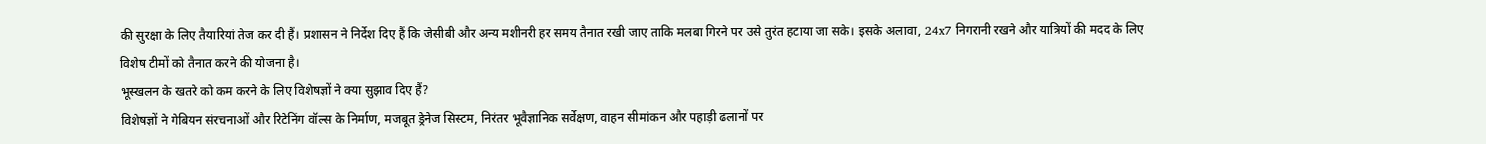की सुरक्षा के लिए तैयारियां तेज कर दी हैं। प्रशासन ने निर्देश दिए हैं कि जेसीबी और अन्य मशीनरी हर समय तैनात रखी जाए ताकि मलबा गिरने पर उसे तुरंत हटाया जा सके। इसके अलावा, 24x7 निगरानी रखने और यात्रियों की मदद के लिए विशेष टीमों को तैनात करने की योजना है।
भूस्खलन के खतरे को कम करने के लिए विशेषज्ञों ने क्या सुझाव दिए हैं?
विशेषज्ञों ने गेबियन संरचनाओं और रिटेनिंग वॉल्स के निर्माण, मजबूत ड्रेनेज सिस्टम, निरंतर भूवैज्ञानिक सर्वेक्षण, वाहन सीमांकन और पहाड़ी ढलानों पर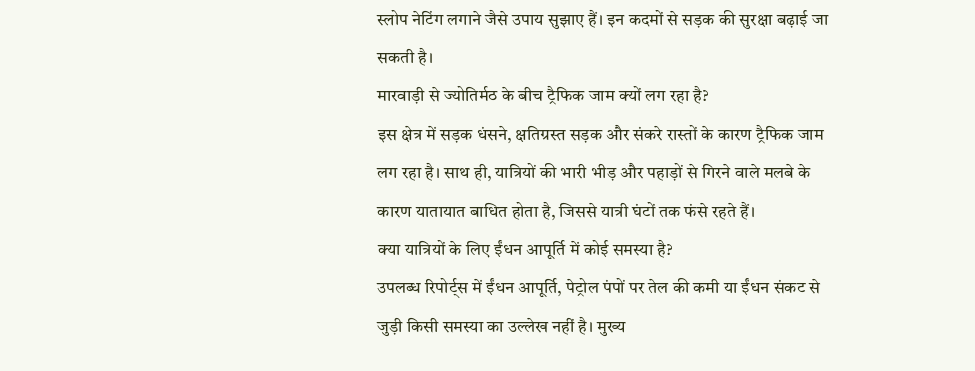स्लोप नेटिंग लगाने जैसे उपाय सुझाए हैं। इन कदमों से सड़क की सुरक्षा बढ़ाई जा सकती है।
मारवाड़ी से ज्योतिर्मठ के बीच ट्रैफिक जाम क्यों लग रहा है?
इस क्षेत्र में सड़क धंसने, क्षतिग्रस्त सड़क और संकरे रास्तों के कारण ट्रैफिक जाम लग रहा है। साथ ही, यात्रियों की भारी भीड़ और पहाड़ों से गिरने वाले मलबे के कारण यातायात बाधित होता है, जिससे यात्री घंटों तक फंसे रहते हैं।
क्या यात्रियों के लिए ईंधन आपूर्ति में कोई समस्या है?
उपलब्ध रिपोर्ट्स में ईंधन आपूर्ति, पेट्रोल पंपों पर तेल की कमी या ईंधन संकट से जुड़ी किसी समस्या का उल्लेख नहीं है। मुख्य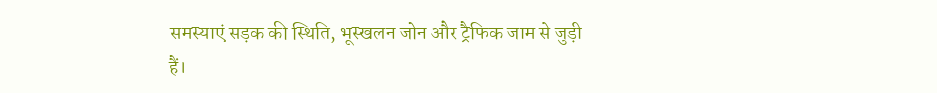समस्याएं सड़क की स्थिति, भूस्खलन जोन और ट्रैफिक जाम से जुड़ी हैं।